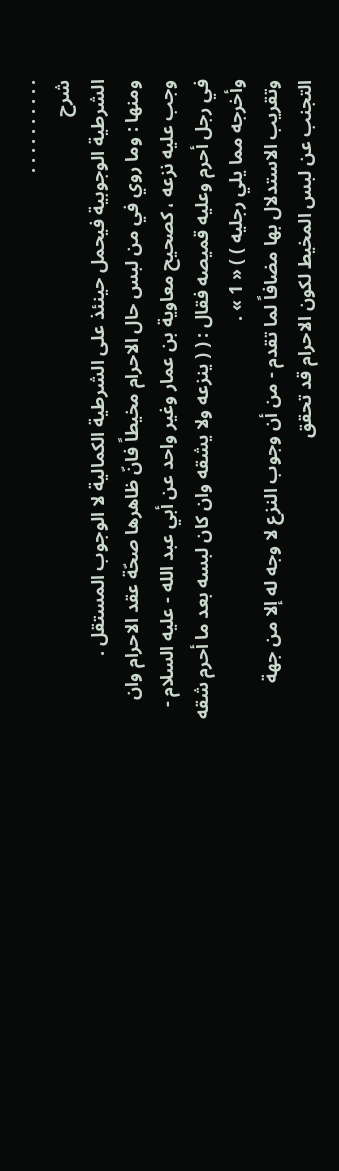. . . . . . . . . .
شرح
الشرطية الوجوبية فيحمل حينئذ على الشرطية الكمالية لا الوجوب المستقل .
ومنها : وما روي في من لبس حال الاحرام مخيطاً فانّ ظاهرها صحّة عقد الاحرام وان وجب عليه نزعه ، كصحيح معاوية بن عمار وغير واحد عن أبي عبد الله - عليه السلام - في رجل أحرم وعليه قميصه فقال : ( ( ينزعه ولا يشقه وان كان لبسه بعد ما أحرم شقه وأخرجه مما يلي رجليه ) ) « 1 » .
وتقريب الاستدلال بها مضافاً لما تقدم - من أن وجوب النزع لا وجه له إلا من جهة التجنب عن لبس المخيط لكون الاحرام قد تحقق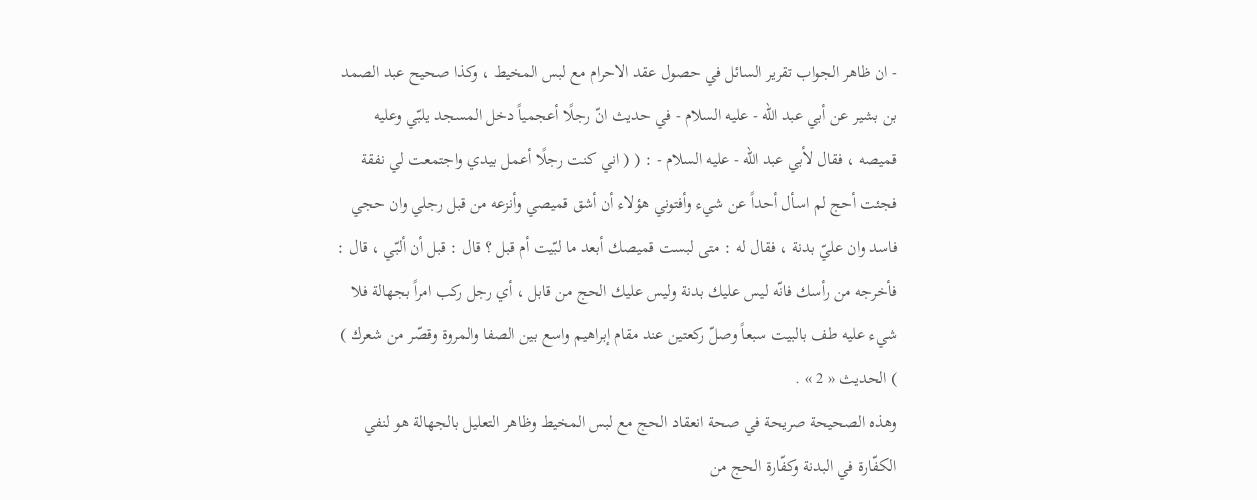- ان ظاهر الجواب تقرير السائل في حصول عقد الاحرام مع لبس المخيط ، وكذا صحيح عبد الصمد بن بشير عن أبي عبد الله - عليه السلام - في حديث انّ رجلًا أعجمياً دخل المسجد يلبّي وعليه قميصه ، فقال لأبي عبد الله - عليه السلام - : ( ( اني كنت رجلًا أعمل بيدي واجتمعت لي نفقة فجئت أحج لم اسأل أحداً عن شيء وأفتوني هؤلاء أن أشق قميصي وأنزعه من قبل رجلي وان حجي فاسد وان عليّ بدنة ، فقال له : متى لبست قميصك أبعد ما لبّيت أم قبل ؟ قال : قبل أن ألبّي ، قال : فأخرجه من رأسك فانّه ليس عليك بدنة وليس عليك الحج من قابل ، أي رجل ركب امراً بجهالة فلا شيء عليه طف بالبيت سبعاً وصلّ ركعتين عند مقام إبراهيم واسع بين الصفا والمروة وقصّر من شعرك ) ) الحديث « 2 » .
وهذه الصحيحة صريحة في صحة انعقاد الحج مع لبس المخيط وظاهر التعليل بالجهالة هو لنفي الكفّارة في البدنة وكفّارة الحج من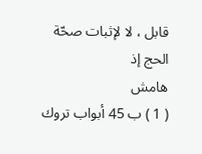قابل ، لا لإثبات صحّة الحج إذ
هامش
( 1 ) ب 45 أبواب تروك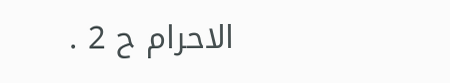الاحرام ح 2 .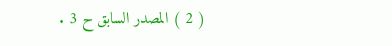( 2 ) المصدر السابق ح 3 .